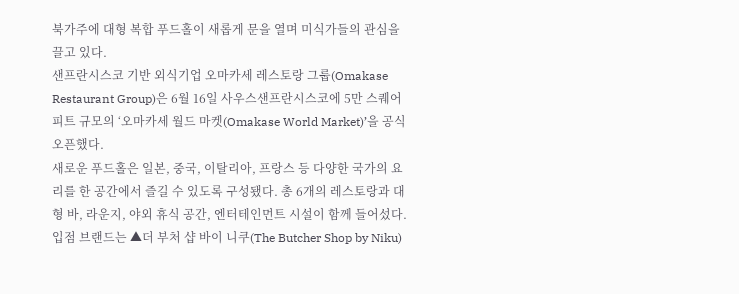북가주에 대형 복합 푸드홀이 새롭게 문을 열며 미식가들의 관심을 끌고 있다.
샌프란시스코 기반 외식기업 오마카세 레스토랑 그룹(Omakase Restaurant Group)은 6월 16일 사우스샌프란시스코에 5만 스퀘어피트 규모의 ‘오마카세 월드 마켓(Omakase World Market)’을 공식 오픈했다.
새로운 푸드홀은 일본, 중국, 이탈리아, 프랑스 등 다양한 국가의 요리를 한 공간에서 즐길 수 있도록 구성됐다. 총 6개의 레스토랑과 대형 바, 라운지, 야외 휴식 공간, 엔터테인먼트 시설이 함께 들어섰다.
입점 브랜드는 ▲더 부처 샵 바이 니쿠(The Butcher Shop by Niku)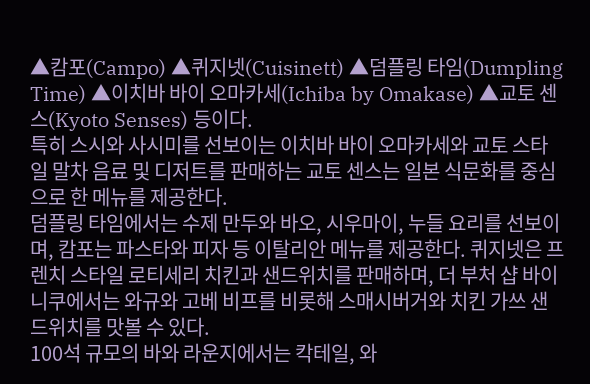▲캄포(Campo) ▲퀴지넷(Cuisinett) ▲덤플링 타임(Dumpling Time) ▲이치바 바이 오마카세(Ichiba by Omakase) ▲교토 센스(Kyoto Senses) 등이다.
특히 스시와 사시미를 선보이는 이치바 바이 오마카세와 교토 스타일 말차 음료 및 디저트를 판매하는 교토 센스는 일본 식문화를 중심으로 한 메뉴를 제공한다.
덤플링 타임에서는 수제 만두와 바오, 시우마이, 누들 요리를 선보이며, 캄포는 파스타와 피자 등 이탈리안 메뉴를 제공한다. 퀴지넷은 프렌치 스타일 로티세리 치킨과 샌드위치를 판매하며, 더 부처 샵 바이 니쿠에서는 와규와 고베 비프를 비롯해 스매시버거와 치킨 가쓰 샌드위치를 맛볼 수 있다.
100석 규모의 바와 라운지에서는 칵테일, 와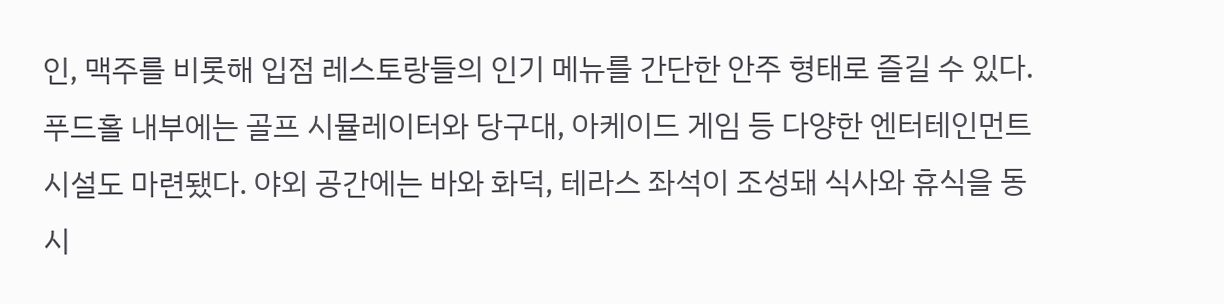인, 맥주를 비롯해 입점 레스토랑들의 인기 메뉴를 간단한 안주 형태로 즐길 수 있다.
푸드홀 내부에는 골프 시뮬레이터와 당구대, 아케이드 게임 등 다양한 엔터테인먼트 시설도 마련됐다. 야외 공간에는 바와 화덕, 테라스 좌석이 조성돼 식사와 휴식을 동시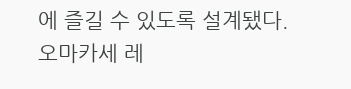에 즐길 수 있도록 설계됐다.
오마카세 레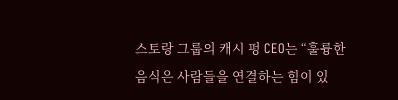스토랑 그룹의 캐시 펑 CEO는 “훌륭한 음식은 사람들을 연결하는 힘이 있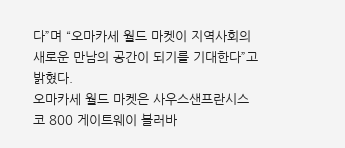다”며 “오마카세 월드 마켓이 지역사회의 새로운 만남의 공간이 되기를 기대한다”고 밝혔다.
오마카세 월드 마켓은 사우스샌프란시스코 800 게이트웨이 블러바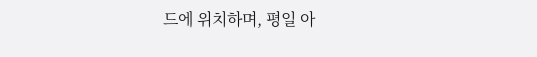드에 위치하며, 평일 아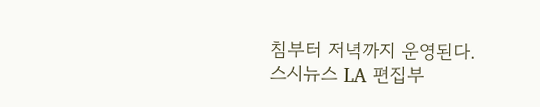침부터 저녁까지 운영된다.
스시뉴스 LA 편집부